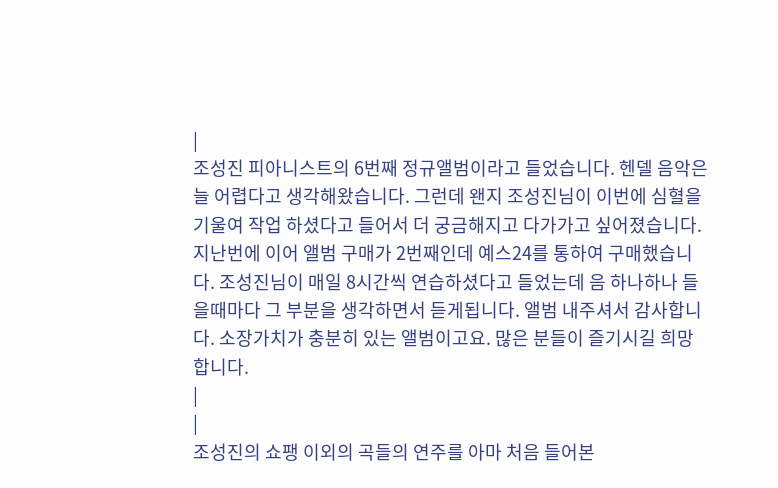|
조성진 피아니스트의 6번째 정규앨범이라고 들었습니다. 헨델 음악은 늘 어렵다고 생각해왔습니다. 그런데 왠지 조성진님이 이번에 심혈을 기울여 작업 하셨다고 들어서 더 궁금해지고 다가가고 싶어졌습니다. 지난번에 이어 앨범 구매가 2번째인데 예스24를 통하여 구매했습니다. 조성진님이 매일 8시간씩 연습하셨다고 들었는데 음 하나하나 들을때마다 그 부분을 생각하면서 듣게됩니다. 앨범 내주셔서 감사합니다. 소장가치가 충분히 있는 앨범이고요. 많은 분들이 즐기시길 희망합니다.
|
|
조성진의 쇼팽 이외의 곡들의 연주를 아마 처음 들어본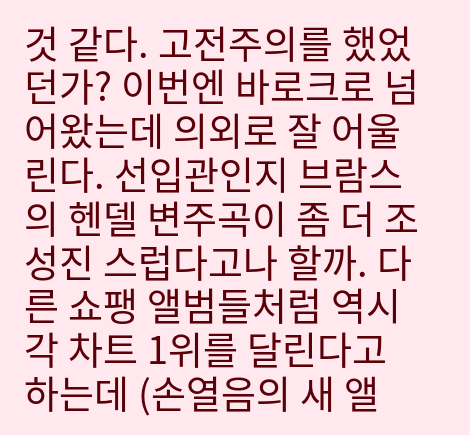것 같다. 고전주의를 했었던가? 이번엔 바로크로 넘어왔는데 의외로 잘 어울린다. 선입관인지 브람스의 헨델 변주곡이 좀 더 조성진 스럽다고나 할까. 다른 쇼팽 앨범들처럼 역시 각 차트 1위를 달린다고 하는데 (손열음의 새 앨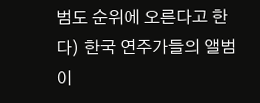범도 순위에 오른다고 한다) 한국 연주가들의 앨범이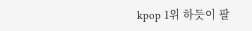kpop 1위 하듯이 팔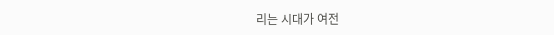리는 시대가 여전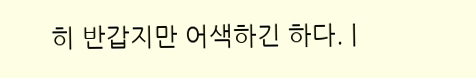히 반갑지만 어색하긴 하다. |